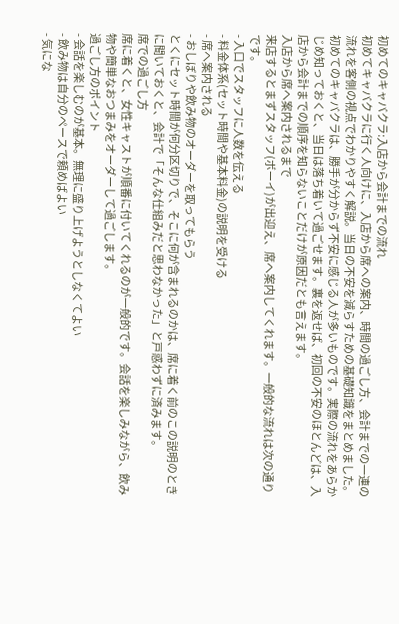初めてのキャバクラ:入店から会計までの流れ
初めてキャバクラに行く人向けに、入店から席への案内、時間の過ごし方、会計までの一連の流れを客側の視点でわかりやすく解説。当日の不安を減らすための基礎知識をまとめました。
初めてのキャバクラは、勝手が分からず不安に感じる人が多いものです。実際の流れをあらかじめ知っておくと、当日は落ち着いて過ごせます。裏を返せば、初回の不安のほとんどは、入店から会計までの順序を知らないことだけが原因だとも言えます。
入店から席へ案内されるまで
来店するとまずスタッフ(ボーイ)が出迎え、席へ案内してくれます。一般的な流れは次の通りです。
- 入口でスタッフに人数を伝える
- 料金体系(セット時間や基本料金)の説明を受ける
- 席へ案内される
- おしぼりや飲み物のオーダーを取ってもらう
とくにセット時間が何分区切りで、そこに何が含まれるのかは、席に着く前のこの説明のときに聞いておくと、会計で「そんな仕組みだと思わなかった」と戸惑わずに済みます。
席での過ごし方
席に着くと、女性キャストが順番に付いてくれるのが一般的です。会話を楽しみながら、飲み物や簡単なおつまみをオーダーして過ごします。
過ごし方のポイント
- 会話を楽しむのが基本。無理に盛り上げようとしなくてよい
- 飲み物は自分のペースで頼めばよい
- 気にな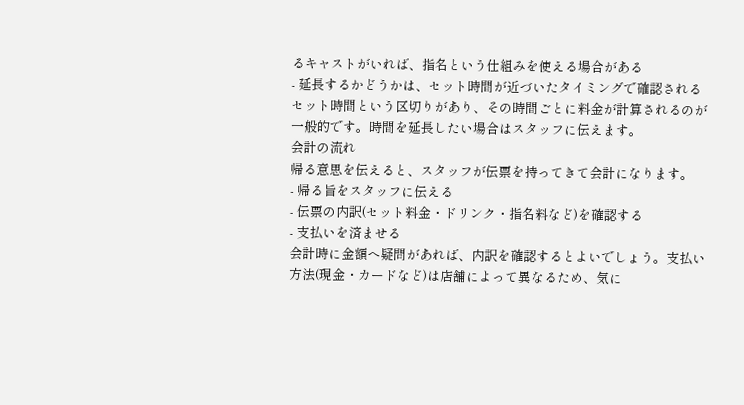るキャストがいれば、指名という仕組みを使える場合がある
- 延長するかどうかは、セット時間が近づいたタイミングで確認される
セット時間という区切りがあり、その時間ごとに料金が計算されるのが一般的です。時間を延長したい場合はスタッフに伝えます。
会計の流れ
帰る意思を伝えると、スタッフが伝票を持ってきて会計になります。
- 帰る旨をスタッフに伝える
- 伝票の内訳(セット料金・ドリンク・指名料など)を確認する
- 支払いを済ませる
会計時に金額へ疑問があれば、内訳を確認するとよいでしょう。支払い方法(現金・カードなど)は店舗によって異なるため、気に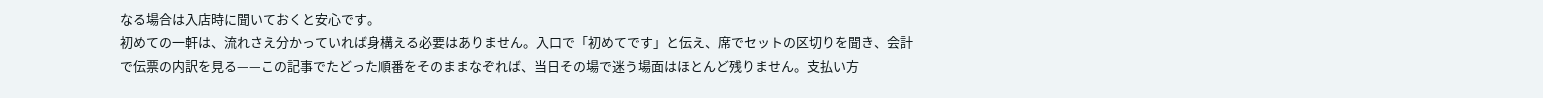なる場合は入店時に聞いておくと安心です。
初めての一軒は、流れさえ分かっていれば身構える必要はありません。入口で「初めてです」と伝え、席でセットの区切りを聞き、会計で伝票の内訳を見る——この記事でたどった順番をそのままなぞれば、当日その場で迷う場面はほとんど残りません。支払い方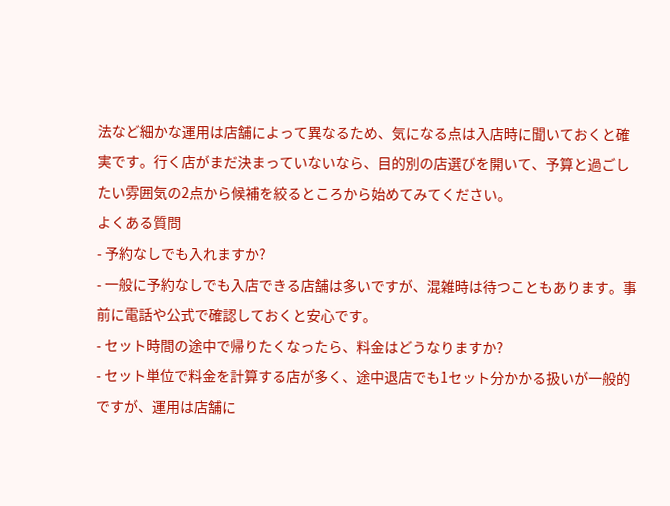法など細かな運用は店舗によって異なるため、気になる点は入店時に聞いておくと確実です。行く店がまだ決まっていないなら、目的別の店選びを開いて、予算と過ごしたい雰囲気の2点から候補を絞るところから始めてみてください。
よくある質問
- 予約なしでも入れますか?
- 一般に予約なしでも入店できる店舗は多いですが、混雑時は待つこともあります。事前に電話や公式で確認しておくと安心です。
- セット時間の途中で帰りたくなったら、料金はどうなりますか?
- セット単位で料金を計算する店が多く、途中退店でも1セット分かかる扱いが一般的ですが、運用は店舗に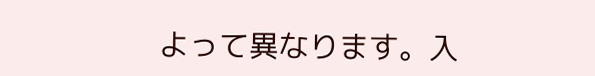よって異なります。入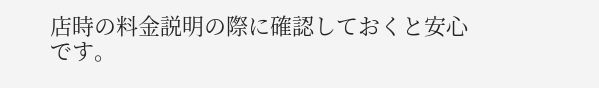店時の料金説明の際に確認しておくと安心です。